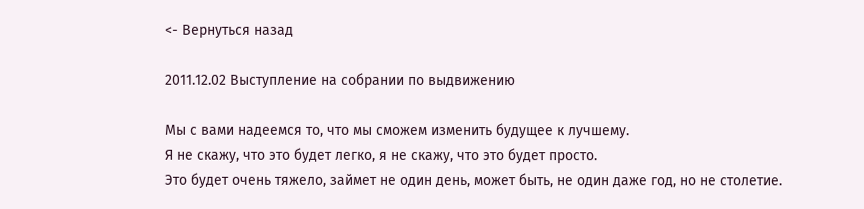<- Вернуться назад

2011.12.02 Выступление на собрании по выдвижению

Мы с вами надеемся то, что мы сможем изменить будущее к лучшему.
Я не скажу, что это будет легко, я не скажу, что это будет просто.
Это будет очень тяжело, займет не один день, может быть, не один даже год, но не столетие.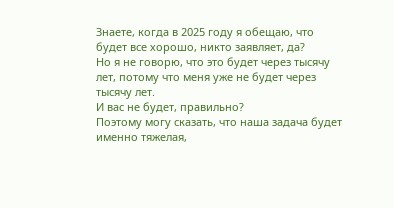Знаете, когда в 2025 году я обещаю, что будет все хорошо, никто заявляет, да?
Но я не говорю, что это будет через тысячу лет, потому что меня уже не будет через тысячу лет.
И вас не будет, правильно?
Поэтому могу сказать, что наша задача будет именно тяжелая,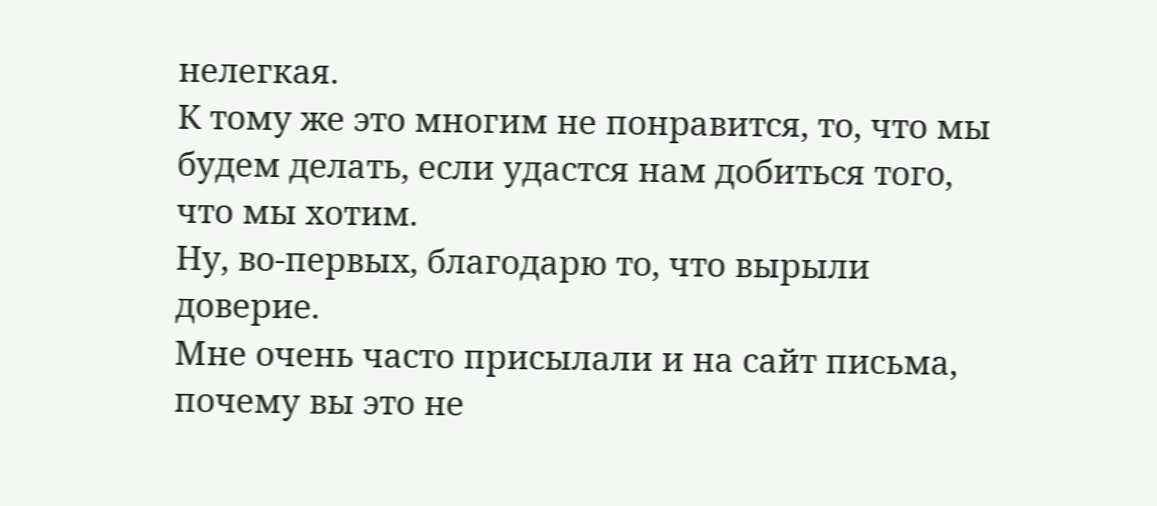нелегкая.
К тому же это многим не понравится, то, что мы будем делать, если удастся нам добиться того, что мы хотим.
Ну, во-первых, благодарю то, что вырыли доверие.
Мне очень часто присылали и на сайт письма, почему вы это не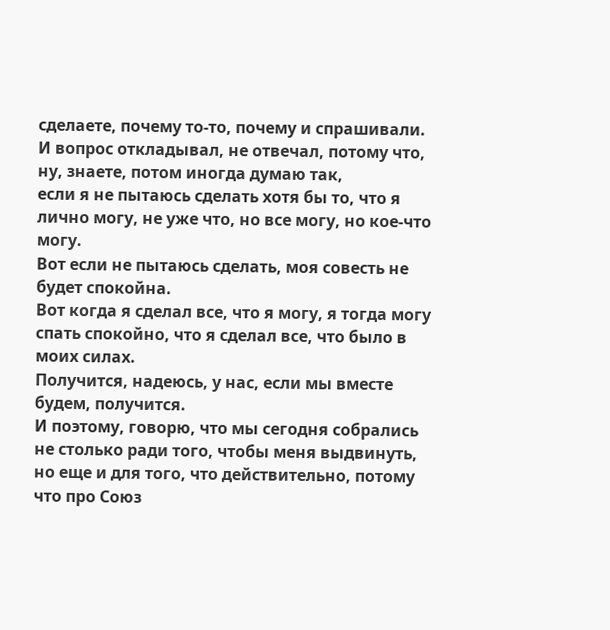сделаете, почему то-то, почему и спрашивали.
И вопрос откладывал, не отвечал, потому что, ну, знаете, потом иногда думаю так,
если я не пытаюсь сделать хотя бы то, что я лично могу, не уже что, но все могу, но кое-что могу.
Вот если не пытаюсь сделать, моя совесть не будет спокойна.
Вот когда я сделал все, что я могу, я тогда могу спать спокойно, что я сделал все, что было в моих силах.
Получится, надеюсь, у нас, если мы вместе будем, получится.
И поэтому, говорю, что мы сегодня собрались не столько ради того, чтобы меня выдвинуть,
но еще и для того, что действительно, потому что про Союз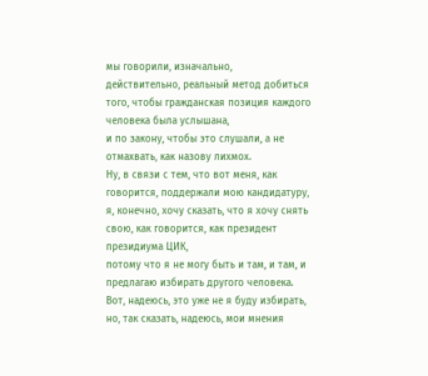мы говорили, изначально,
действительно, реальный метод добиться того, чтобы гражданская позиция каждого человека была услышана,
и по закону, чтобы это слушали, а не отмахвать, как назову лихмох.
Ну, в связи с тем, что вот меня, как говорится, поддержали мою кандидатуру,
я, конечно, хочу сказать, что я хочу снять свою, как говорится, как президент президиума ЦИК,
потому что я не могу быть и там, и там, и предлагаю избирать другого человека.
Вот, надеюсь, это уже не я буду избирать, но, так сказать, надеюсь, мои мнения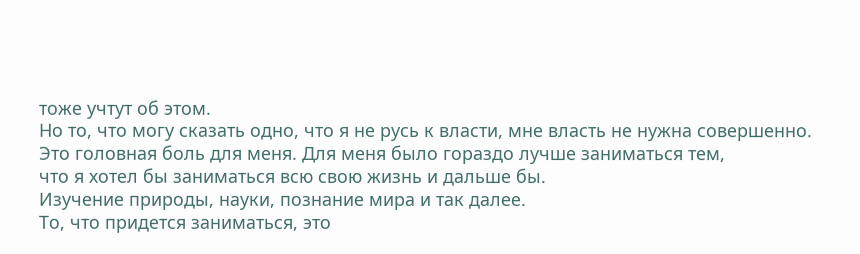тоже учтут об этом.
Но то, что могу сказать одно, что я не русь к власти, мне власть не нужна совершенно.
Это головная боль для меня. Для меня было гораздо лучше заниматься тем,
что я хотел бы заниматься всю свою жизнь и дальше бы.
Изучение природы, науки, познание мира и так далее.
То, что придется заниматься, это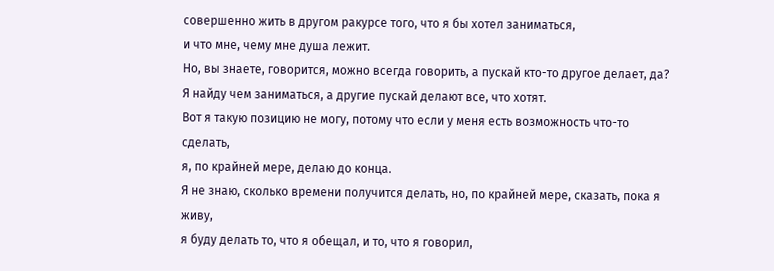совершенно жить в другом ракурсе того, что я бы хотел заниматься,
и что мне, чему мне душа лежит.
Но, вы знаете, говорится, можно всегда говорить, а пускай кто-то другое делает, да?
Я найду чем заниматься, а другие пускай делают все, что хотят.
Вот я такую позицию не могу, потому что если у меня есть возможность что-то сделать,
я, по крайней мере, делаю до конца.
Я не знаю, сколько времени получится делать, но, по крайней мере, сказать, пока я живу,
я буду делать то, что я обещал, и то, что я говорил,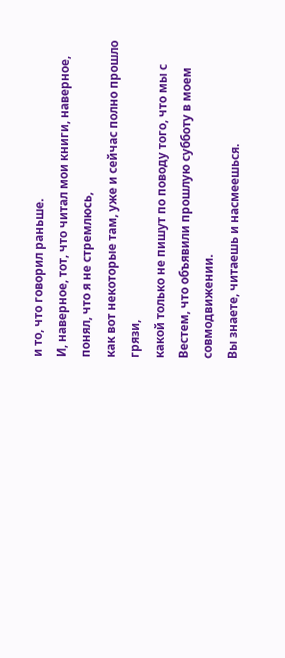и то, что говорил раньше.
И, наверное, тот, что читал мои книги, наверное, понял, что я не стремлюсь,
как вот некоторые там, уже и сейчас полно прошло грязи,
какой только не пишут по поводу того, что мы с Вестем, что объявили прошлую субботу в моем совмодвижении.
Вы знаете, читаешь и насмеешься.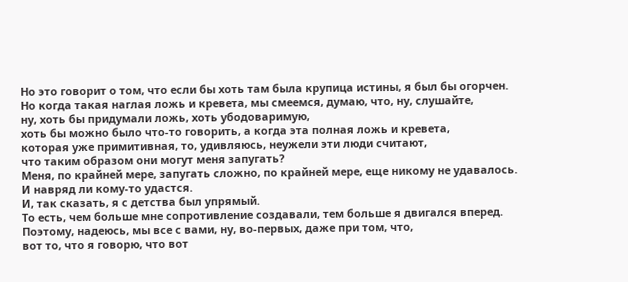Но это говорит о том, что если бы хоть там была крупица истины, я был бы огорчен.
Но когда такая наглая ложь и кревета, мы смеемся, думаю, что, ну, слушайте,
ну, хоть бы придумали ложь, хоть убодоваримую,
хоть бы можно было что-то говорить, а когда эта полная ложь и кревета,
которая уже примитивная, то, удивляюсь, неужели эти люди считают,
что таким образом они могут меня запугать?
Меня, по крайней мере, запугать сложно, по крайней мере, еще никому не удавалось.
И навряд ли кому-то удастся.
И, так сказать, я с детства был упрямый.
То есть, чем больше мне сопротивление создавали, тем больше я двигался вперед.
Поэтому, надеюсь, мы все с вами, ну, во-первых, даже при том, что,
вот то, что я говорю, что вот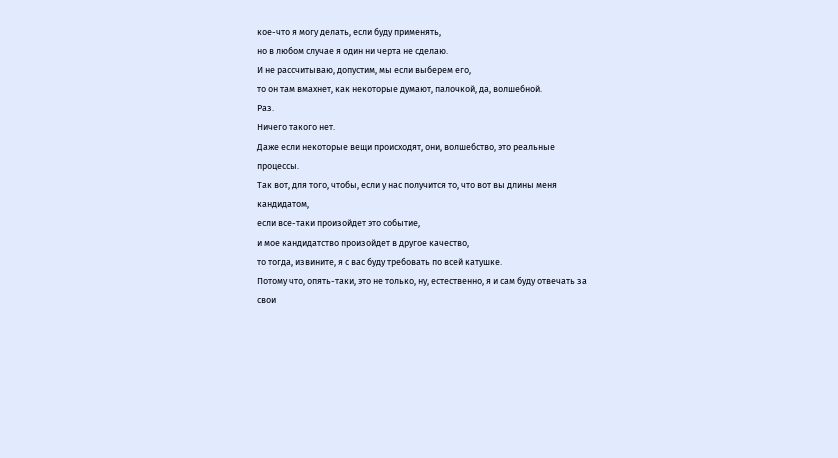кое-что я могу делать, если буду применять,
но в любом случае я один ни черта не сделаю.
И не рассчитываю, допустим, мы если выберем его,
то он там вмахнет, как некоторые думают, палочкой, да, волшебной.
Раз.
Ничего такого нет.
Даже если некоторые вещи происходят, они, волшебство, это реальные процессы.
Так вот, для того, чтобы, если у нас получится то, что вот вы длины меня кандидатом,
если все-таки произойдет это событие,
и мое кандидатство произойдет в другое качество,
то тогда, извините, я с вас буду требовать по всей катушке.
Потому что, опять-таки, это не только, ну, естественно, я и сам буду отвечать за свои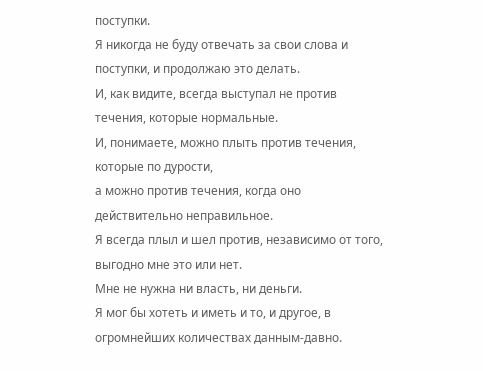поступки.
Я никогда не буду отвечать за свои слова и поступки, и продолжаю это делать.
И, как видите, всегда выступал не против течения, которые нормальные.
И, понимаете, можно плыть против течения, которые по дурости,
а можно против течения, когда оно действительно неправильное.
Я всегда плыл и шел против, независимо от того, выгодно мне это или нет.
Мне не нужна ни власть, ни деньги.
Я мог бы хотеть и иметь и то, и другое, в огромнейших количествах данным-давно.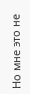Но мне это не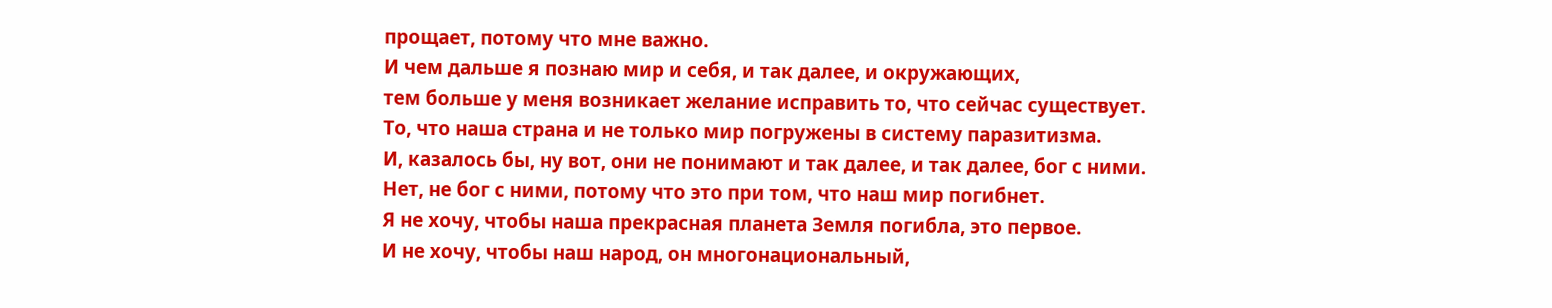прощает, потому что мне важно.
И чем дальше я познаю мир и себя, и так далее, и окружающих,
тем больше у меня возникает желание исправить то, что сейчас существует.
То, что наша страна и не только мир погружены в систему паразитизма.
И, казалось бы, ну вот, они не понимают и так далее, и так далее, бог с ними.
Нет, не бог с ними, потому что это при том, что наш мир погибнет.
Я не хочу, чтобы наша прекрасная планета Земля погибла, это первое.
И не хочу, чтобы наш народ, он многонациональный,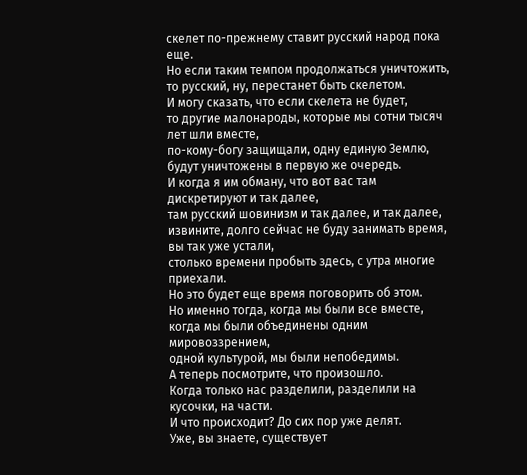скелет по-прежнему ставит русский народ пока еще.
Но если таким темпом продолжаться уничтожить, то русский, ну, перестанет быть скелетом.
И могу сказать, что если скелета не будет,
то другие малонароды, которые мы сотни тысяч лет шли вместе,
по-кому-богу защищали, одну единую Землю,
будут уничтожены в первую же очередь.
И когда я им обману, что вот вас там дискретируют и так далее,
там русский шовинизм и так далее, и так далее,
извините, долго сейчас не буду занимать время, вы так уже устали,
столько времени пробыть здесь, с утра многие приехали.
Но это будет еще время поговорить об этом.
Но именно тогда, когда мы были все вместе,
когда мы были объединены одним мировоззрением,
одной культурой, мы были непобедимы.
А теперь посмотрите, что произошло.
Когда только нас разделили, разделили на кусочки, на части.
И что происходит? До сих пор уже делят.
Уже, вы знаете, существует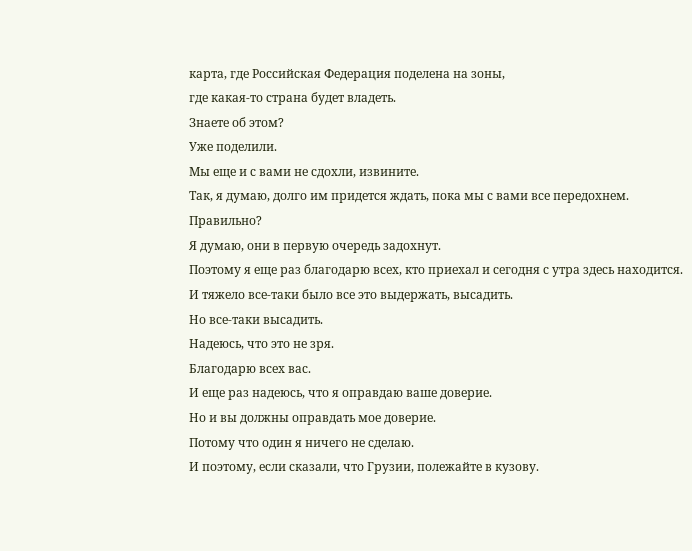карта, где Российская Федерация поделена на зоны,
где какая-то страна будет владеть.
Знаете об этом?
Уже поделили.
Мы еще и с вами не сдохли, извините.
Так, я думаю, долго им придется ждать, пока мы с вами все передохнем.
Правильно?
Я думаю, они в первую очередь задохнут.
Поэтому я еще раз благодарю всех, кто приехал и сегодня с утра здесь находится.
И тяжело все-таки было все это выдержать, высадить.
Но все-таки высадить.
Надеюсь, что это не зря.
Благодарю всех вас.
И еще раз надеюсь, что я оправдаю ваше доверие.
Но и вы должны оправдать мое доверие.
Потому что один я ничего не сделаю.
И поэтому, если сказали, что Грузии, полежайте в кузову.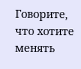Говорите, что хотите менять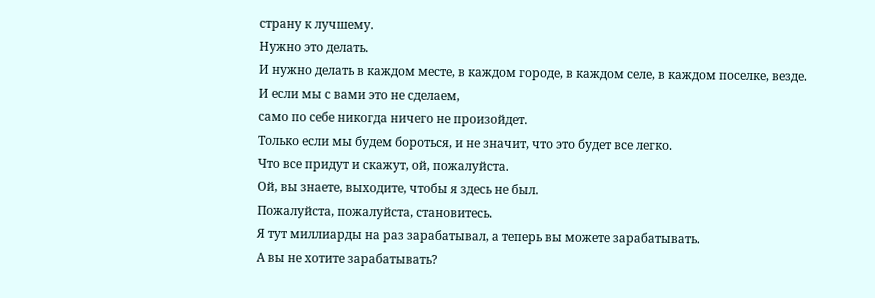страну к лучшему.
Нужно это делать.
И нужно делать в каждом месте, в каждом городе, в каждом селе, в каждом поселке, везде.
И если мы с вами это не сделаем,
само по себе никогда ничего не произойдет.
Только если мы будем бороться, и не значит, что это будет все легко.
Что все придут и скажут, ой, пожалуйста.
Ой, вы знаете, выходите, чтобы я здесь не был.
Пожалуйста, пожалуйста, становитесь.
Я тут миллиарды на раз зарабатывал, а теперь вы можете зарабатывать.
А вы не хотите зарабатывать?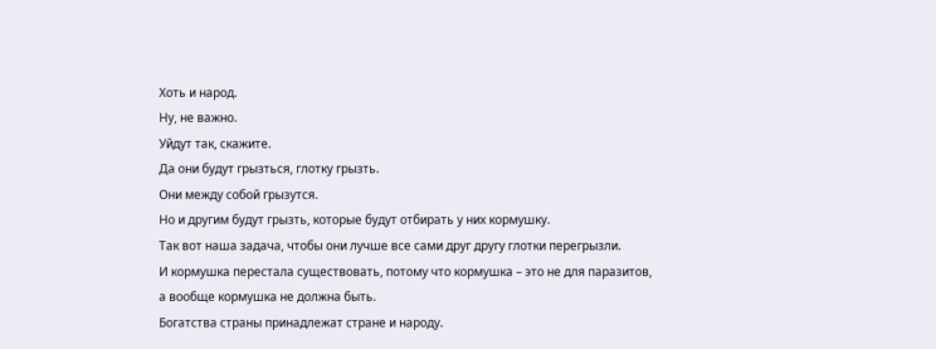Хоть и народ.
Ну, не важно.
Уйдут так, скажите.
Да они будут грызться, глотку грызть.
Они между собой грызутся.
Но и другим будут грызть, которые будут отбирать у них кормушку.
Так вот наша задача, чтобы они лучше все сами друг другу глотки перегрызли.
И кормушка перестала существовать, потому что кормушка – это не для паразитов,
а вообще кормушка не должна быть.
Богатства страны принадлежат стране и народу.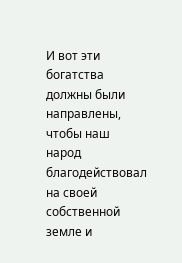И вот эти богатства должны были направлены, чтобы наш народ
благодействовал на своей собственной земле и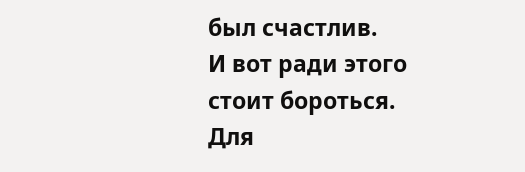был счастлив.
И вот ради этого стоит бороться.
Для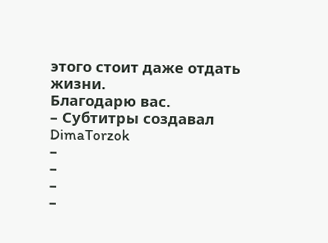этого стоит даже отдать жизни.
Благодарю вас.
– Субтитры создавал DimaTorzok
–
–
–
–